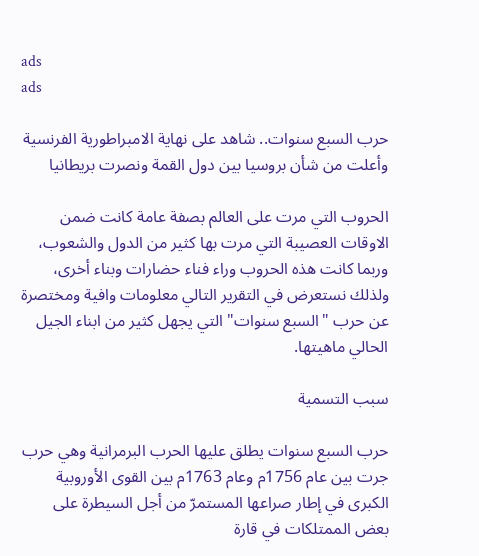ads
ads

حرب السبع سنوات.. شاهد على نهاية الامبراطورية الفرنسية وأعلت من شأن بروسيا بين دول القمة ونصرت بريطانيا

الحروب التي مرت على العالم بصفة عامة كانت ضمن الاوقات العصيبة التي مرت بها كثير من الدول والشعوب، وربما كانت هذه الحروب وراء فناء حضارات وبناء أخرى، ولذلك نستعرض في التقرير التالي معلومات وافية ومختصرة عن حرب "السبع سنوات" التي يجهل كثير من ابناء الجيل الحالي ماهيتها.

سبب التسمية

حرب السبع سنوات يطلق عليها الحرب البرمرانية وهي حرب جرت بين عام 1756م وعام 1763م بين القوى الأوروبية الكبرى في إطار صراعها المستمرّ من أجل السيطرة على بعض الممتلكات في قارة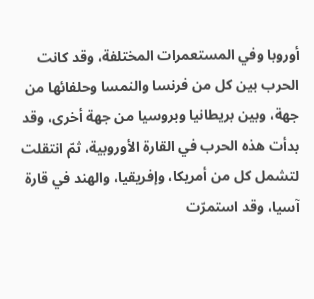أوروبا وفي المستعمرات المختلفة، وقد كانت الحرب بين كل من فرنسا والنمسا وحلفائها من جهة، وبين بريطانيا وبروسيا من جهة أخرى، وقد بدأت هذه الحرب في القارة الأوروبية، ثمّ انتقلت لتشمل كل من أمريكا، وإفريقيا، والهند في قارة آسيا، وقد استمرّت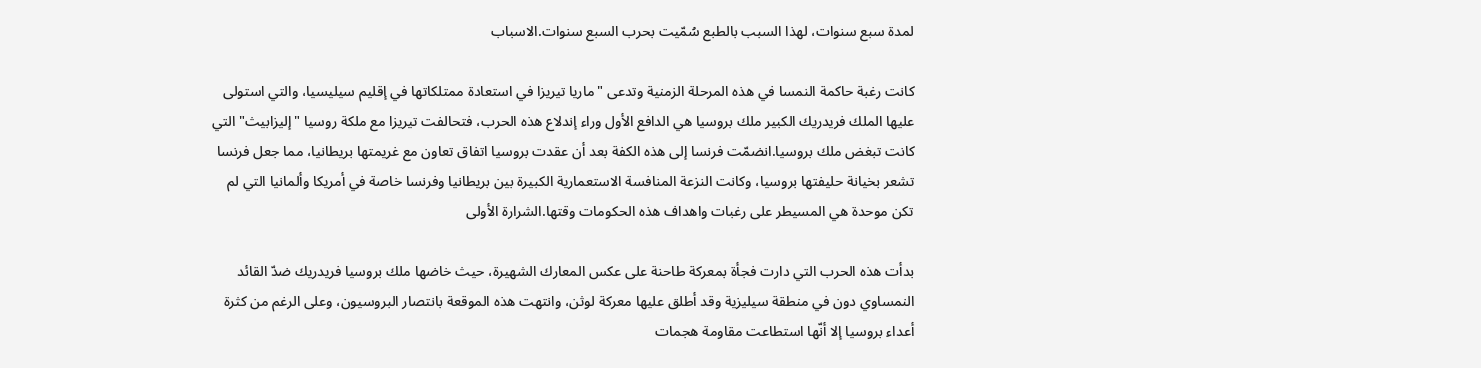لمدة سبع سنوات، لهذا السبب بالطبع سُمّيت بحرب السبع سنوات.الاسباب

كانت رغبة حاكمة النمسا في هذه المرحلة الزمنية وتدعى "ماريا تيريزا في استعادة ممتلكاتها في إقليم سيليسيا، والتي استولى عليها الملك فريدريك الكبير ملك بروسيا هي الدافع الأول وراء إندلاع هذه الحرب، فتحالفت تيريزا مع ملكة روسيا "إليزابيث" التي كانت تبغض ملك بروسيا.انضمّت فرنسا إلى هذه الكفة بعد أن عقدت بروسيا اتفاق تعاون مع غريمتها بريطانيا، مما جعل فرنسا تشعر بخيانة حليفتها بروسيا، وكانت النزعة المنافسة الاستعمارية الكبيرة بين بريطانيا وفرنسا خاصة في أمريكا وألمانيا التي لم تكن موحدة هي المسيطر على رغبات واهداف هذه الحكومات وقتها.الشرارة الأولى

بدأت هذه الحرب التي دارت فجأة بمعركة طاحنة على عكس المعارك الشهيرة، حيث خاضها ملك بروسيا فريدريك ضدّ القائد النمساوي دون في منطقة سيليزية وقد أطلق عليها معركة لوثن، وانتهت هذه الموقعة بانتصار البروسيون، وعلى الرغم من كثرة أعداء بروسيا إلا أنّها استطاعت مقاومة هجمات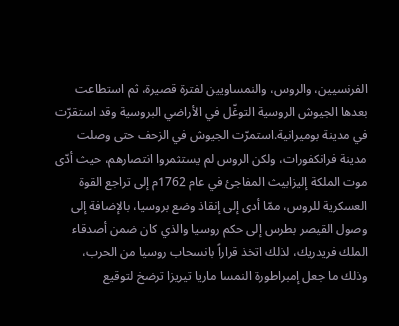الفرنسيين، والروس، والنمساويين لفترة قصيرة، ثم استطاعت بعدها الجيوش الروسية التوغّل في الأراضي البروسية وقد استقرّت في مدينة بوميرانية.استمرّت الجيوش في الزحف حتى وصلت مدينة فرانكفورات، ولكن الروس لم يستثمروا انتصارهم، حيث أدّى موت الملكة إليزابيث المفاجئ في عام 1762م إلى تراجع القوة العسكرية للروس، ممّا أدى إلى إنقاذ وضع بروسيا، بالإضافة إلى وصول القيصر بطرس إلى حكم روسيا والذي كان ضمن أصدقاء الملك فريدريك، لذلك اتخذ قراراً بانسحاب روسيا من الحرب، وذلك ما جعل إمبراطورة النمسا ماريا تيريزا ترضخ لتوقيع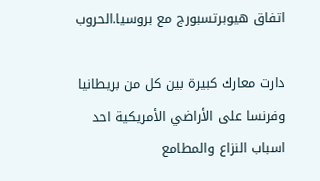اتفاق هيوبرتسبورج مع بروسيا.الحروب

دارت معارك كبيرة بين كل من بريطانيا وفرنسا على الأراضي الأمريكية احد اسباب النزاع والمطامع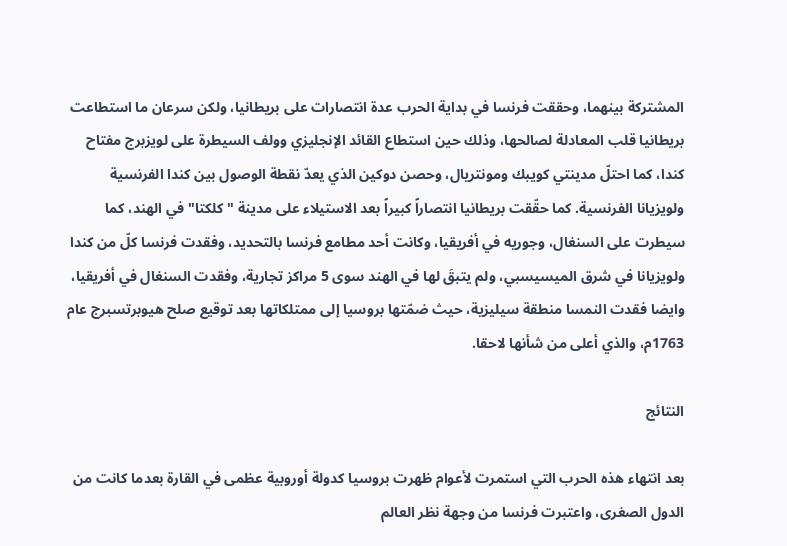المشتركة بينهما، وحققت فرنسا في بداية الحرب عدة انتصارات على بريطانيا، ولكن سرعان ما استطاعت بريطانيا قلب المعادلة لصالحها، وذلك حين استطاع القائد الإنجليزي وولف السيطرة على لويزبرج مفتاح كندا، كما احتلّ مدينتي كويبك ومونتريال، وحصن دوكين الذي يعدّ نقطة الوصول بين كندا الفرنسية ولويزيانا الفرنسية. كما حقّقت بريطانيا انتصاراً كبيراً بعد الاستيلاء على مدينة "كلكتا" في الهند، كما سيطرت على السنغال، وجوريه في أفريقيا، وكانت أحد مطامع فرنسا بالتحديد، وفقدت فرنسا كلّ من كندا ولويزيانا في شرق الميسيسبي، ولم يتبقَ لها في الهند سوى 5 مراكز تجارية، وفقدت السنغال في أفريقيا، وايضا فقدت النمسا منطقة سيليزية، حيث ضمّتها بروسيا إلى ممتلكاتها بعد توقيع صلح هيوبرتسبرج عام 1763م، والذي أعلى من شأنها لاحقا.

النتائج

بعد انتهاء هذه الحرب التي استمرت لأعوام ظهرت بروسيا كدولة أوروبية عظمى في القارة بعدما كانت من الدول الصغرى، واعتبرت فرنسا من وجهة نظر العالم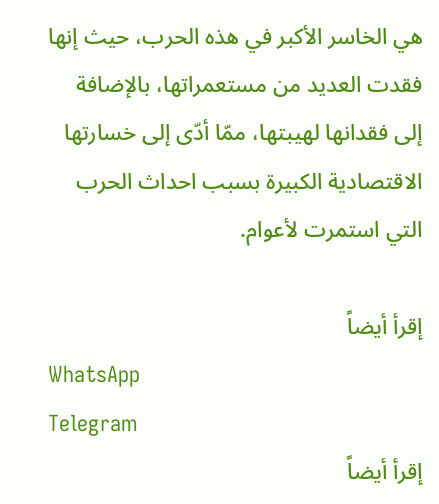هي الخاسر الأكبر في هذه الحرب، حيث إنها فقدت العديد من مستعمراتها، بالإضافة إلى فقدانها لهيبتها، ممّا أدّى إلى خسارتها الاقتصادية الكبيرة بسبب احداث الحرب التي استمرت لأعوام.

إقرأ أيضاً
WhatsApp
Telegram
إقرأ أيضاً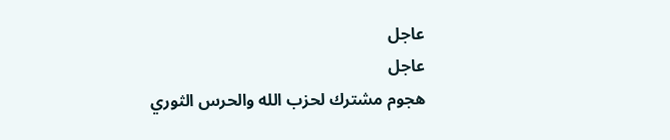عاجل
عاجل
هجوم مشترك لحزب الله والحرس الثوري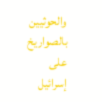والحوثيين بالصواريخ على إسرائيل